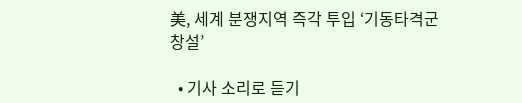美, 세계 분쟁지역 즉각 투입 ‘기동타격군 창설’

  • 기사 소리로 듣기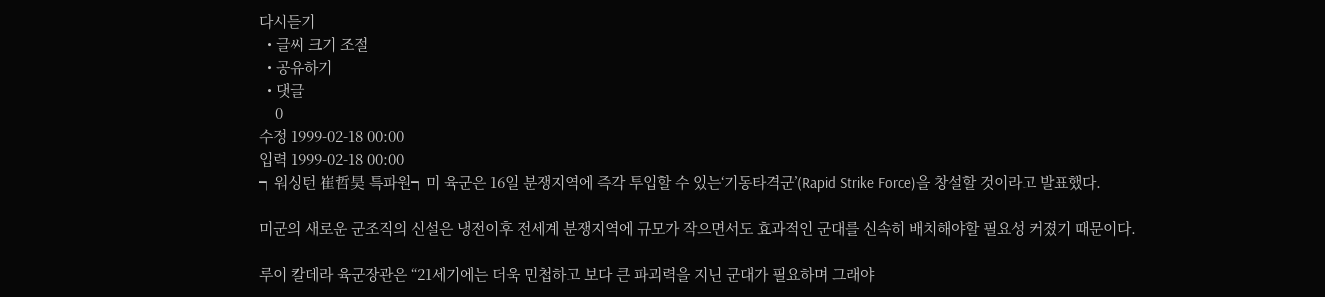다시듣기
  • 글씨 크기 조절
  • 공유하기
  • 댓글
    0
수정 1999-02-18 00:00
입력 1999-02-18 00:00
┑워싱턴 崔哲昊 특파원┑미 육군은 16일 분쟁지역에 즉각 투입할 수 있는‘기동타격군’(Rapid Strike Force)을 창설할 것이라고 발표했다.

미군의 새로운 군조직의 신설은 냉전이후 전세계 분쟁지역에 규모가 작으면서도 효과적인 군대를 신속히 배치해야할 필요성 커졌기 때문이다.

루이 칼데라 육군장관은 “21세기에는 더욱 민첩하고 보다 큰 파괴력을 지닌 군대가 필요하며 그래야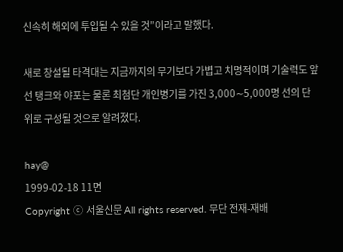신속히 해외에 투입될 수 있을 것”이라고 말했다.

새로 창설될 타격대는 지금까지의 무기보다 가볍고 치명적이며 기술력도 앞선 탱크와 야포는 물론 최첨단 개인병기를 가진 3,000∼5,000명 선의 단위로 구성될 것으로 알려졌다.

hay@
1999-02-18 11면
Copyright ⓒ 서울신문 All rights reserved. 무단 전재-재배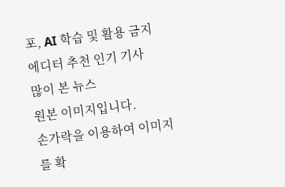포, AI 학습 및 활용 금지
에디터 추천 인기 기사
많이 본 뉴스
원본 이미지입니다.
손가락을 이용하여 이미지를 확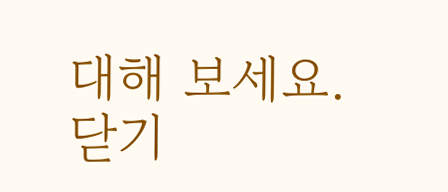대해 보세요.
닫기